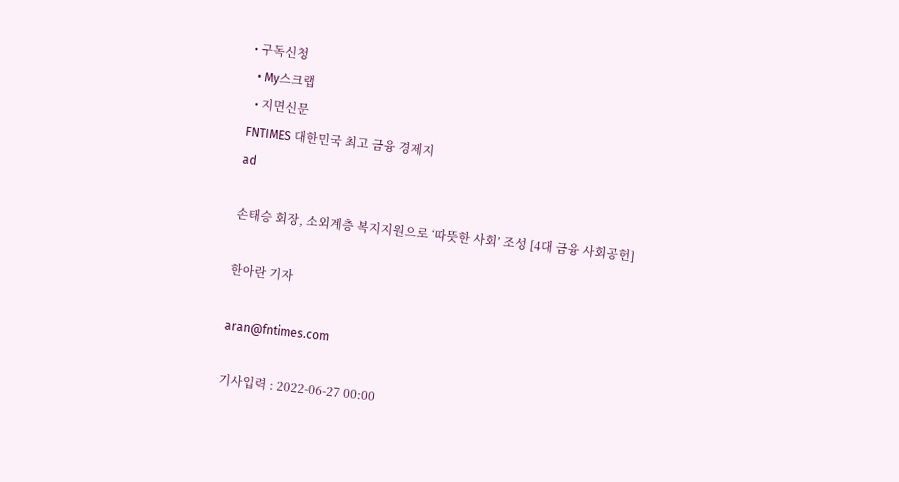• 구독신청
  • My스크랩
  • 지면신문
FNTIMES 대한민국 최고 금융 경제지
ad

손태승 회장, 소외계층 복지지원으로 ‘따뜻한 사회’ 조성 [4대 금융 사회공헌]

한아란 기자

aran@fntimes.com

기사입력 : 2022-06-27 00:00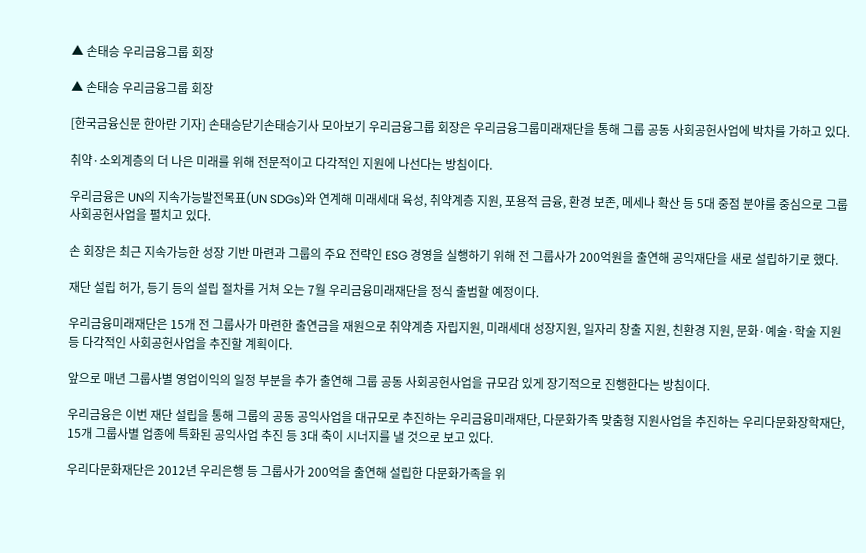▲ 손태승 우리금융그룹 회장

▲ 손태승 우리금융그룹 회장

[한국금융신문 한아란 기자] 손태승닫기손태승기사 모아보기 우리금융그룹 회장은 우리금융그룹미래재단을 통해 그룹 공동 사회공헌사업에 박차를 가하고 있다.

취약·소외계층의 더 나은 미래를 위해 전문적이고 다각적인 지원에 나선다는 방침이다.

우리금융은 UN의 지속가능발전목표(UN SDGs)와 연계해 미래세대 육성, 취약계층 지원, 포용적 금융, 환경 보존, 메세나 확산 등 5대 중점 분야를 중심으로 그룹 사회공헌사업을 펼치고 있다.

손 회장은 최근 지속가능한 성장 기반 마련과 그룹의 주요 전략인 ESG 경영을 실행하기 위해 전 그룹사가 200억원을 출연해 공익재단을 새로 설립하기로 했다.

재단 설립 허가, 등기 등의 설립 절차를 거쳐 오는 7월 우리금융미래재단을 정식 출범할 예정이다.

우리금융미래재단은 15개 전 그룹사가 마련한 출연금을 재원으로 취약계층 자립지원, 미래세대 성장지원, 일자리 창출 지원, 친환경 지원, 문화·예술·학술 지원 등 다각적인 사회공헌사업을 추진할 계획이다.

앞으로 매년 그룹사별 영업이익의 일정 부분을 추가 출연해 그룹 공동 사회공헌사업을 규모감 있게 장기적으로 진행한다는 방침이다.

우리금융은 이번 재단 설립을 통해 그룹의 공동 공익사업을 대규모로 추진하는 우리금융미래재단, 다문화가족 맞춤형 지원사업을 추진하는 우리다문화장학재단, 15개 그룹사별 업종에 특화된 공익사업 추진 등 3대 축이 시너지를 낼 것으로 보고 있다.

우리다문화재단은 2012년 우리은행 등 그룹사가 200억을 출연해 설립한 다문화가족을 위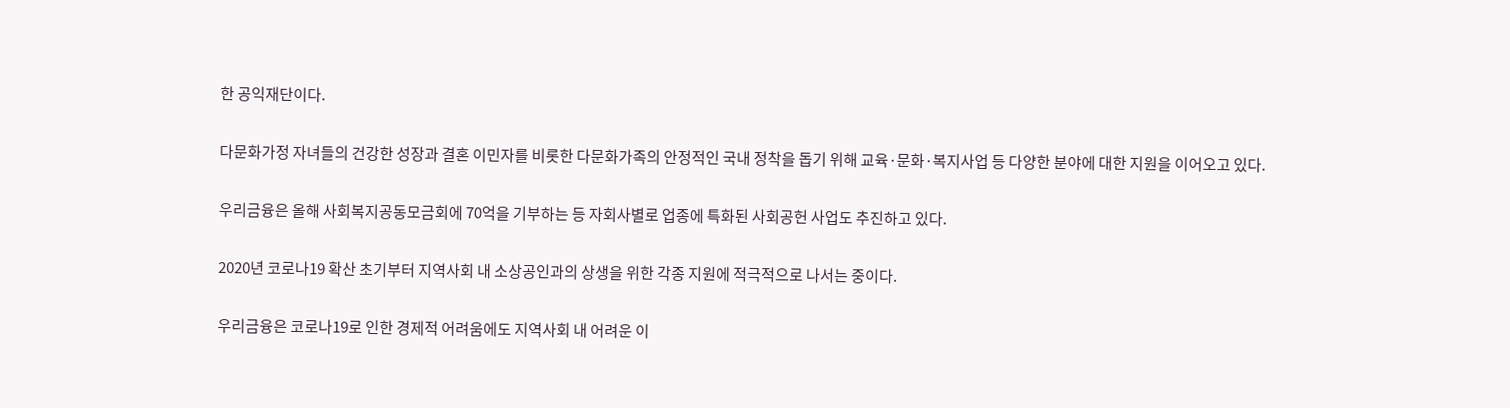한 공익재단이다.

다문화가정 자녀들의 건강한 성장과 결혼 이민자를 비롯한 다문화가족의 안정적인 국내 정착을 돕기 위해 교육·문화·복지사업 등 다양한 분야에 대한 지원을 이어오고 있다.

우리금융은 올해 사회복지공동모금회에 70억을 기부하는 등 자회사별로 업종에 특화된 사회공헌 사업도 추진하고 있다.

2020년 코로나19 확산 초기부터 지역사회 내 소상공인과의 상생을 위한 각종 지원에 적극적으로 나서는 중이다.

우리금융은 코로나19로 인한 경제적 어려움에도 지역사회 내 어려운 이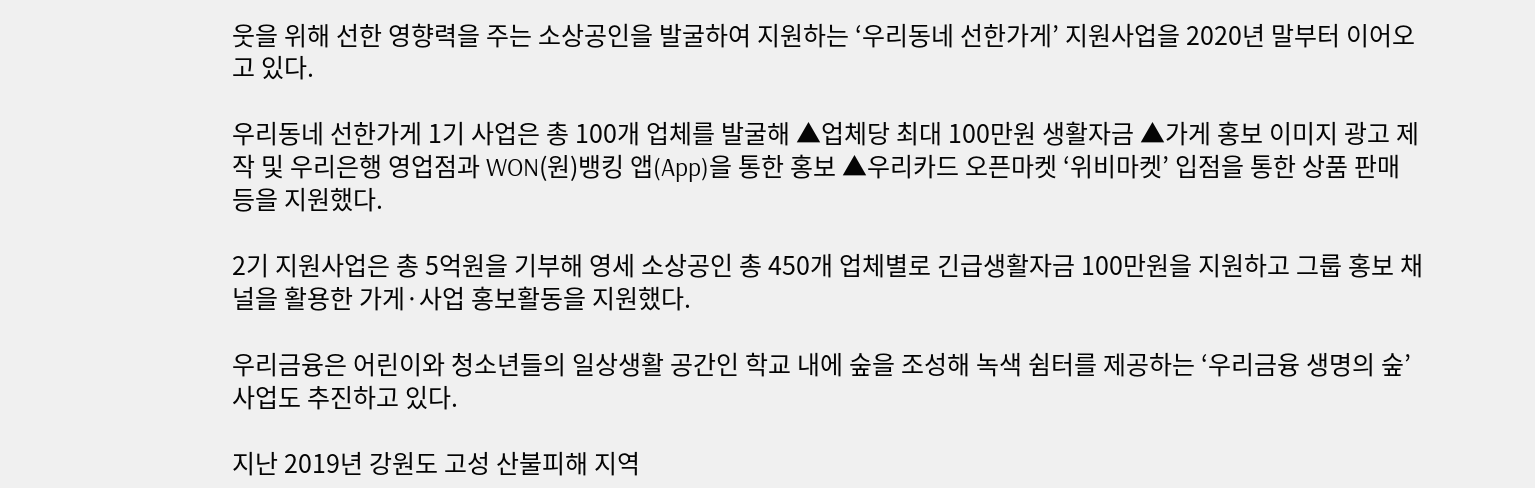웃을 위해 선한 영향력을 주는 소상공인을 발굴하여 지원하는 ‘우리동네 선한가게’ 지원사업을 2020년 말부터 이어오고 있다.

우리동네 선한가게 1기 사업은 총 100개 업체를 발굴해 ▲업체당 최대 100만원 생활자금 ▲가게 홍보 이미지 광고 제작 및 우리은행 영업점과 WON(원)뱅킹 앱(App)을 통한 홍보 ▲우리카드 오픈마켓 ‘위비마켓’ 입점을 통한 상품 판매 등을 지원했다.

2기 지원사업은 총 5억원을 기부해 영세 소상공인 총 450개 업체별로 긴급생활자금 100만원을 지원하고 그룹 홍보 채널을 활용한 가게·사업 홍보활동을 지원했다.

우리금융은 어린이와 청소년들의 일상생활 공간인 학교 내에 숲을 조성해 녹색 쉼터를 제공하는 ‘우리금융 생명의 숲’ 사업도 추진하고 있다.

지난 2019년 강원도 고성 산불피해 지역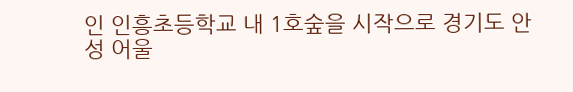인 인흥초등학교 내 1호숲을 시작으로 경기도 안성 어울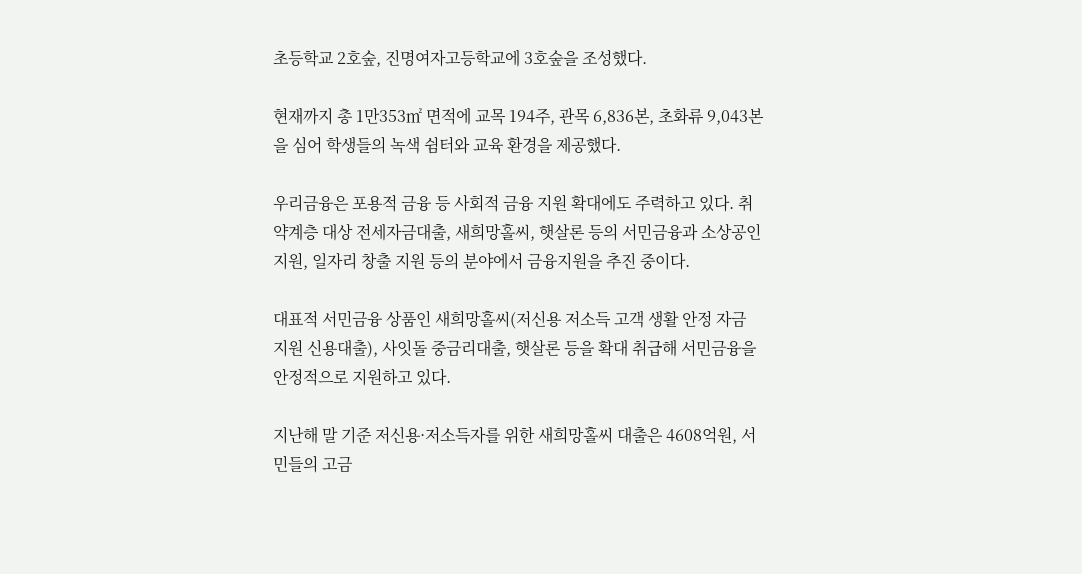초등학교 2호숲, 진명여자고등학교에 3호숲을 조성했다.

현재까지 총 1만353㎡ 면적에 교목 194주, 관목 6,836본, 초화류 9,043본을 심어 학생들의 녹색 쉼터와 교육 환경을 제공했다.

우리금융은 포용적 금융 등 사회적 금융 지원 확대에도 주력하고 있다. 취약계층 대상 전세자금대출, 새희망홀씨, 햇살론 등의 서민금융과 소상공인 지원, 일자리 창출 지원 등의 분야에서 금융지원을 추진 중이다.

대표적 서민금융 상품인 새희망홀씨(저신용 저소득 고객 생활 안정 자금 지원 신용대출), 사잇돌 중금리대출, 햇살론 등을 확대 취급해 서민금융을 안정적으로 지원하고 있다.

지난해 말 기준 저신용·저소득자를 위한 새희망홀씨 대출은 4608억원, 서민들의 고금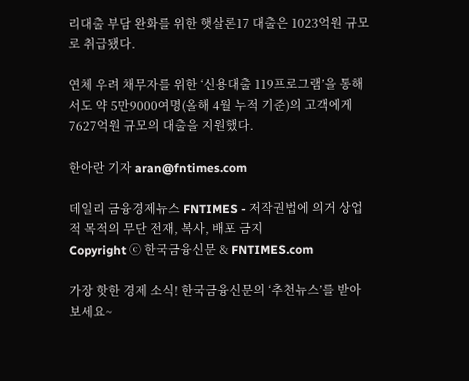리대출 부담 완화를 위한 햇살론17 대출은 1023억원 규모로 취급됐다.

연체 우려 채무자를 위한 ‘신용대출 119프로그램’을 통해서도 약 5만9000여명(올해 4월 누적 기준)의 고객에게 7627억원 규모의 대출을 지원했다.

한아란 기자 aran@fntimes.com

데일리 금융경제뉴스 FNTIMES - 저작권법에 의거 상업적 목적의 무단 전재, 복사, 배포 금지
Copyright ⓒ 한국금융신문 & FNTIMES.com

가장 핫한 경제 소식! 한국금융신문의 ‘추천뉴스’를 받아보세요~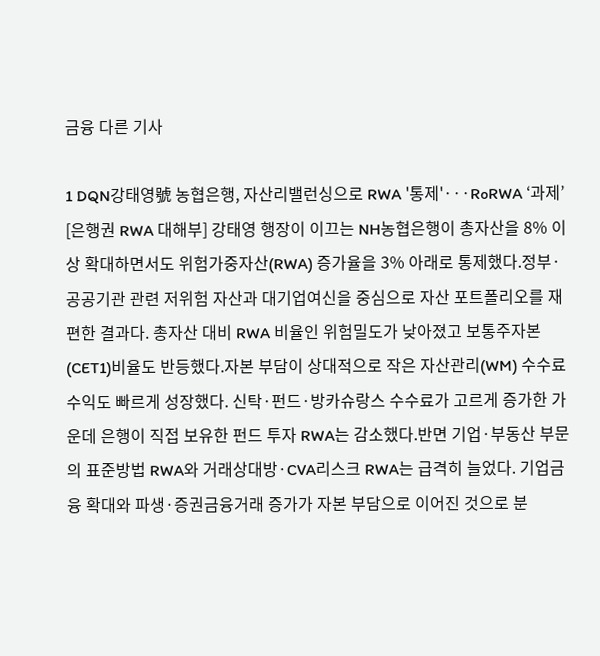금융 다른 기사

1 DQN강태영號 농협은행, 자산리밸런싱으로 RWA '통제'···RoRWA ‘과제’ [은행권 RWA 대해부] 강태영 행장이 이끄는 NH농협은행이 총자산을 8% 이상 확대하면서도 위험가중자산(RWA) 증가율을 3% 아래로 통제했다.정부·공공기관 관련 저위험 자산과 대기업여신을 중심으로 자산 포트폴리오를 재편한 결과다. 총자산 대비 RWA 비율인 위험밀도가 낮아졌고 보통주자본(CET1)비율도 반등했다.자본 부담이 상대적으로 작은 자산관리(WM) 수수료수익도 빠르게 성장했다. 신탁·펀드·방카슈랑스 수수료가 고르게 증가한 가운데 은행이 직접 보유한 펀드 투자 RWA는 감소했다.반면 기업·부동산 부문의 표준방법 RWA와 거래상대방·CVA리스크 RWA는 급격히 늘었다. 기업금융 확대와 파생·증권금융거래 증가가 자본 부담으로 이어진 것으로 분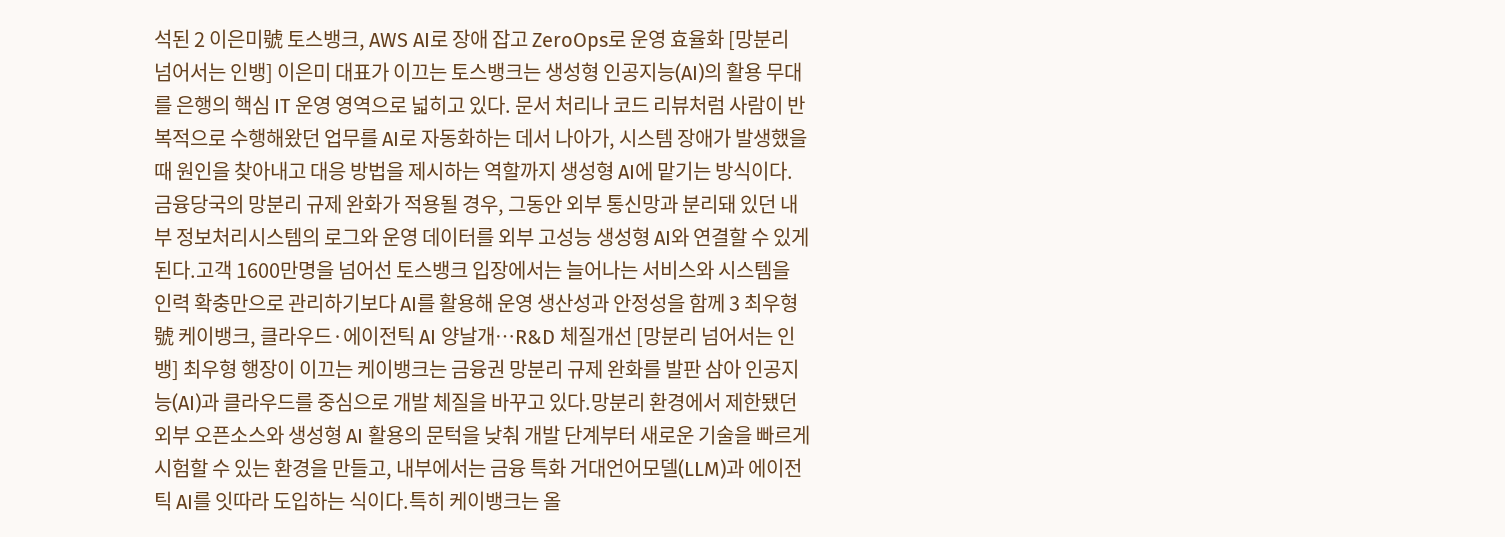석된 2 이은미號 토스뱅크, AWS AI로 장애 잡고 ZeroOps로 운영 효율화 [망분리 넘어서는 인뱅] 이은미 대표가 이끄는 토스뱅크는 생성형 인공지능(AI)의 활용 무대를 은행의 핵심 IT 운영 영역으로 넓히고 있다. 문서 처리나 코드 리뷰처럼 사람이 반복적으로 수행해왔던 업무를 AI로 자동화하는 데서 나아가, 시스템 장애가 발생했을 때 원인을 찾아내고 대응 방법을 제시하는 역할까지 생성형 AI에 맡기는 방식이다.금융당국의 망분리 규제 완화가 적용될 경우, 그동안 외부 통신망과 분리돼 있던 내부 정보처리시스템의 로그와 운영 데이터를 외부 고성능 생성형 AI와 연결할 수 있게 된다.고객 1600만명을 넘어선 토스뱅크 입장에서는 늘어나는 서비스와 시스템을 인력 확충만으로 관리하기보다 AI를 활용해 운영 생산성과 안정성을 함께 3 최우형號 케이뱅크, 클라우드·에이전틱 AI 양날개…R&D 체질개선 [망분리 넘어서는 인뱅] 최우형 행장이 이끄는 케이뱅크는 금융권 망분리 규제 완화를 발판 삼아 인공지능(AI)과 클라우드를 중심으로 개발 체질을 바꾸고 있다.망분리 환경에서 제한됐던 외부 오픈소스와 생성형 AI 활용의 문턱을 낮춰 개발 단계부터 새로운 기술을 빠르게 시험할 수 있는 환경을 만들고, 내부에서는 금융 특화 거대언어모델(LLM)과 에이전틱 AI를 잇따라 도입하는 식이다.특히 케이뱅크는 올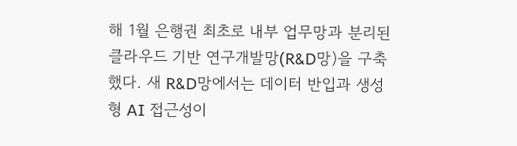해 1월 은행권 최초로 내부 업무망과 분리된 클라우드 기반 연구개발망(R&D망)을 구축했다. 새 R&D망에서는 데이터 반입과 생성형 AI 접근성이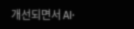개선되면서 AI·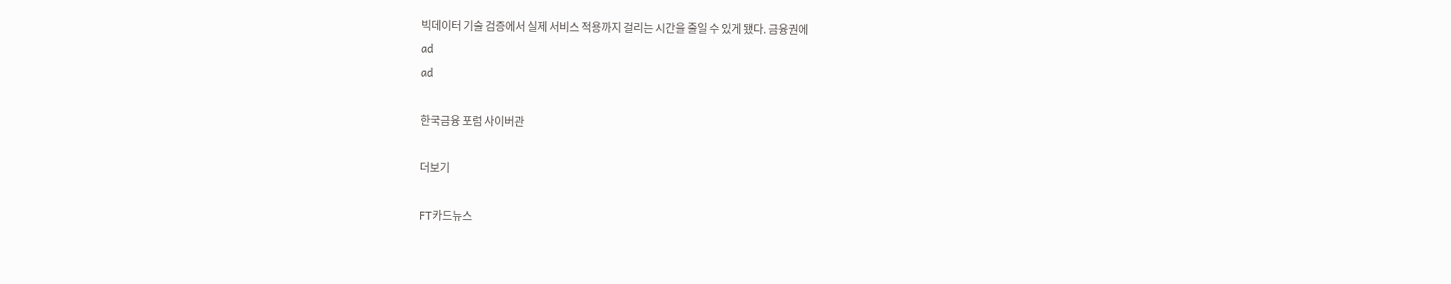빅데이터 기술 검증에서 실제 서비스 적용까지 걸리는 시간을 줄일 수 있게 됐다. 금융권에
ad
ad

한국금융 포럼 사이버관

더보기

FT카드뉴스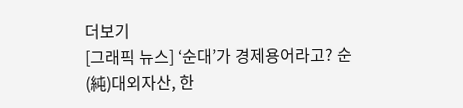더보기
[그래픽 뉴스] ‘순대’가 경제용어라고? 순(純)대외자산, 한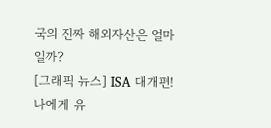국의 진짜 해외자산은 얼마일까?
[그래픽 뉴스] ISA 대개편! 나에게 유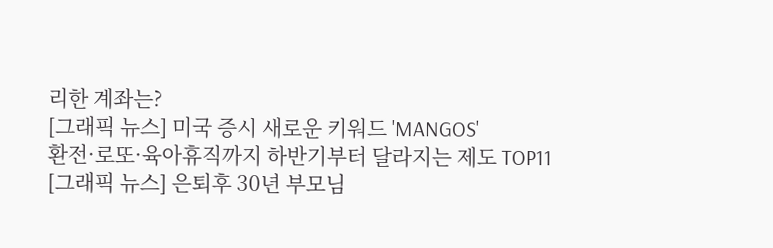리한 계좌는?
[그래픽 뉴스] 미국 증시 새로운 키워드 'MANGOS'
환전·로또·육아휴직까지 하반기부터 달라지는 제도 TOP11
[그래픽 뉴스] 은퇴후 30년 부모님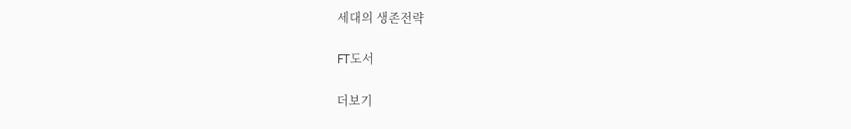세대의 생존전략

FT도서

더보기